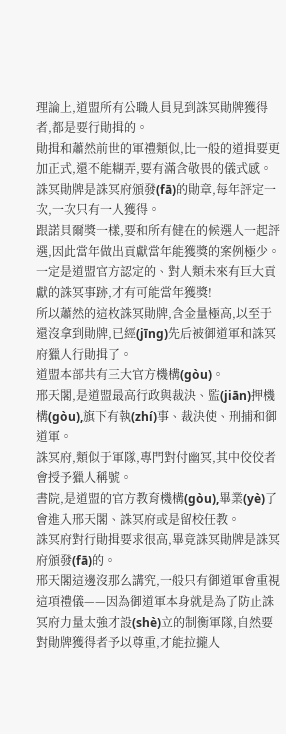理論上,道盟所有公職人員見到誅冥勛牌獲得者,都是要行勛揖的。
勛揖和蕭然前世的軍禮類似,比一般的道揖要更加正式,還不能糊弄,要有滿含敬畏的儀式感。
誅冥勛牌是誅冥府頒發(fā)的勛章,每年評定一次,一次只有一人獲得。
跟諾貝爾獎一樣,要和所有健在的候選人一起評選,因此當年做出貢獻當年能獲獎的案例極少。
一定是道盟官方認定的、對人類未來有巨大貢獻的誅冥事跡,才有可能當年獲獎!
所以蕭然的這枚誅冥勛牌,含金量極高,以至于還沒拿到勛牌,已經(jīng)先后被御道軍和誅冥府獵人行勛揖了。
道盟本部共有三大官方機構(gòu)。
邢天閣,是道盟最高行政與裁決、監(jiān)押機構(gòu),旗下有執(zhí)事、裁決使、刑捕和御道軍。
誅冥府,類似于軍隊,專門對付幽冥,其中佼佼者會授予獵人稱號。
書院,是道盟的官方教育機構(gòu),畢業(yè)了會進入邢天閣、誅冥府或是留校任教。
誅冥府對行勛揖要求很高,畢竟誅冥勛牌是誅冥府頒發(fā)的。
邢天閣這邊沒那么講究,一般只有御道軍會重視這項禮儀——因為御道軍本身就是為了防止誅冥府力量太強才設(shè)立的制衡軍隊,自然要對勛牌獲得者予以尊重,才能拉攏人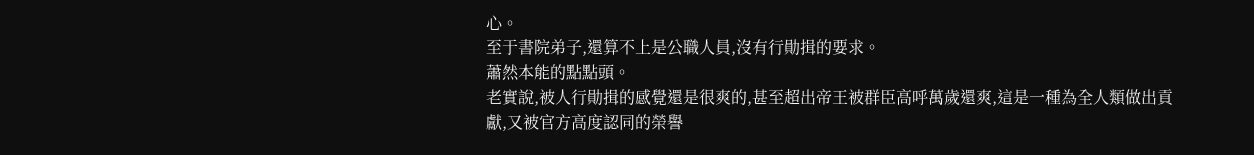心。
至于書院弟子,還算不上是公職人員,沒有行勛揖的要求。
蕭然本能的點點頭。
老實說,被人行勛揖的感覺還是很爽的,甚至超出帝王被群臣高呼萬歲還爽,這是一種為全人類做出貢獻,又被官方高度認同的榮譽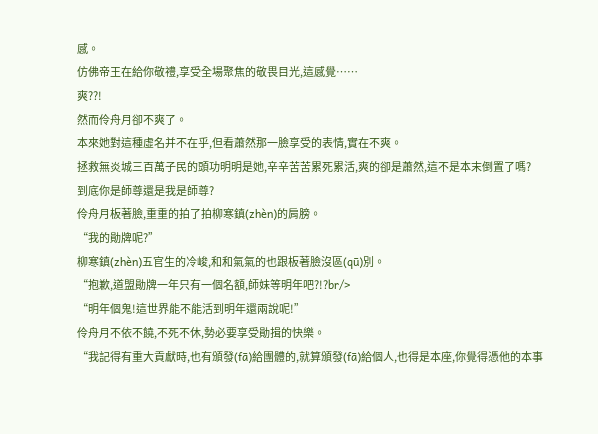感。
仿佛帝王在給你敬禮,享受全場聚焦的敬畏目光,這感覺……
爽??!
然而伶舟月卻不爽了。
本來她對這種虛名并不在乎,但看蕭然那一臉享受的表情,實在不爽。
拯救無炎城三百萬子民的頭功明明是她,辛辛苦苦累死累活,爽的卻是蕭然,這不是本末倒置了嗎?
到底你是師尊還是我是師尊?
伶舟月板著臉,重重的拍了拍柳寒鎮(zhèn)的肩膀。
“我的勛牌呢?”
柳寒鎮(zhèn)五官生的冷峻,和和氣氣的也跟板著臉沒區(qū)別。
“抱歉,道盟勛牌一年只有一個名額,師妹等明年吧?!?br/>
“明年個鬼!這世界能不能活到明年還兩說呢!”
伶舟月不依不饒,不死不休,勢必要享受勛揖的快樂。
“我記得有重大貢獻時,也有頒發(fā)給團體的,就算頒發(fā)給個人,也得是本座,你覺得憑他的本事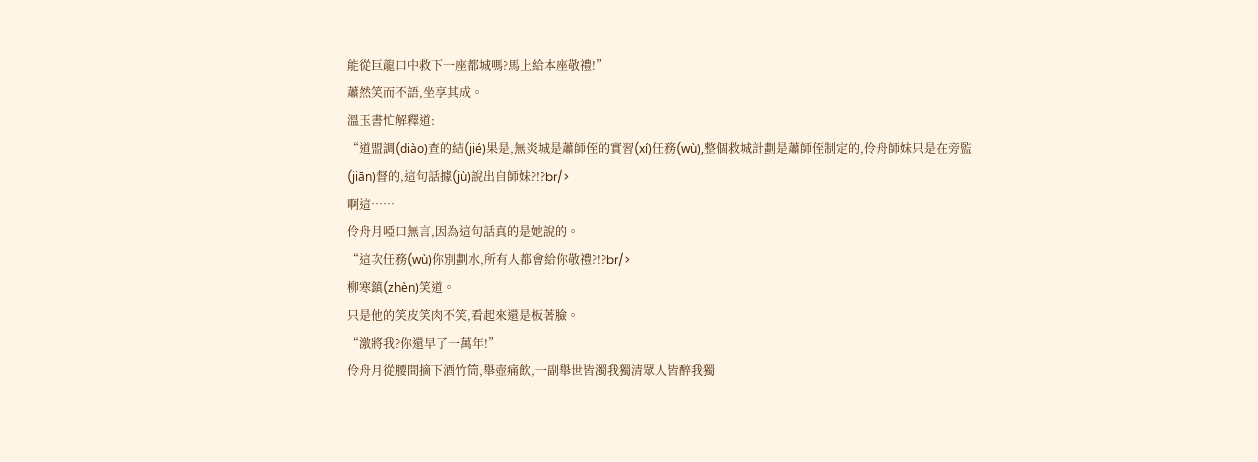能從巨龍口中救下一座都城嗎?馬上給本座敬禮!”
蕭然笑而不語,坐享其成。
溫玉書忙解釋道:
“道盟調(diào)查的結(jié)果是,無炎城是蕭師侄的實習(xí)任務(wù),整個救城計劃是蕭師侄制定的,伶舟師妹只是在旁監(jiān)督的,這句話據(jù)說出自師妹?!?br/>
啊這……
伶舟月啞口無言,因為這句話真的是她說的。
“這次任務(wù)你別劃水,所有人都會給你敬禮?!?br/>
柳寒鎮(zhèn)笑道。
只是他的笑皮笑肉不笑,看起來還是板著臉。
“激將我?你還早了一萬年!”
伶舟月從腰間摘下酒竹筒,舉壺痛飲,一副舉世皆濁我獨清眾人皆醉我獨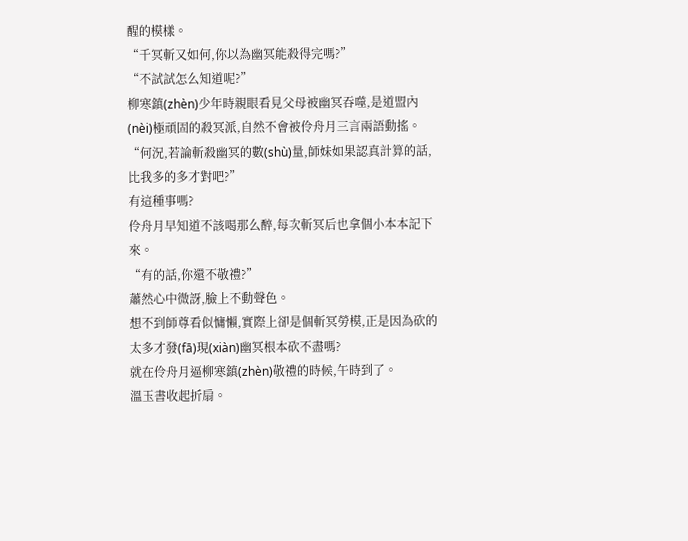醒的模樣。
“千冥斬又如何,你以為幽冥能殺得完嗎?”
“不試試怎么知道呢?”
柳寒鎮(zhèn)少年時親眼看見父母被幽冥吞噬,是道盟內(nèi)極頑固的殺冥派,自然不會被伶舟月三言兩語動搖。
“何況,若論斬殺幽冥的數(shù)量,師妹如果認真計算的話,比我多的多才對吧?”
有這種事嗎?
伶舟月早知道不該喝那么醉,每次斬冥后也拿個小本本記下來。
“有的話,你還不敬禮?”
蕭然心中微訝,臉上不動聲色。
想不到師尊看似慵懶,實際上卻是個斬冥勞模,正是因為砍的太多才發(fā)現(xiàn)幽冥根本砍不盡嗎?
就在伶舟月逼柳寒鎮(zhèn)敬禮的時候,午時到了。
溫玉書收起折扇。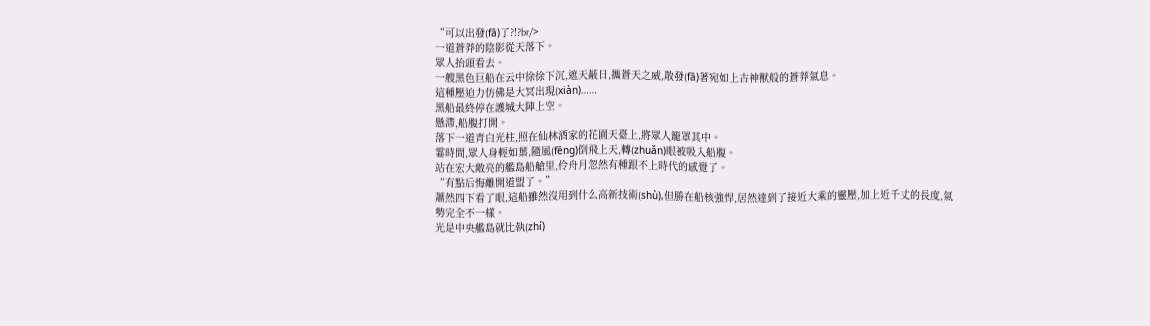“可以出發(fā)了?!?br/>
一道蒼莽的陰影從天落下。
眾人抬頭看去。
一艘黑色巨船在云中徐徐下沉,遮天蔽日,攜蒼天之威,散發(fā)著宛如上古神獸般的蒼莽氣息。
這種壓迫力仿佛是大冥出現(xiàn)……
黑船最終停在護城大陣上空。
懸滯,船腹打開。
落下一道青白光柱,照在仙林酒家的花園天臺上,將眾人籠罩其中。
霎時間,眾人身輕如葉,隨風(fēng)倒飛上天,轉(zhuǎn)眼被吸入船腹。
站在宏大敞亮的艦島船艙里,伶舟月忽然有種跟不上時代的感覺了。
“有點后悔離開道盟了。”
蕭然四下看了眼,這船雖然沒用到什么高新技術(shù),但勝在船核強悍,居然達到了接近大乘的靈壓,加上近千丈的長度,氣勢完全不一樣。
光是中央艦島就比執(zhí)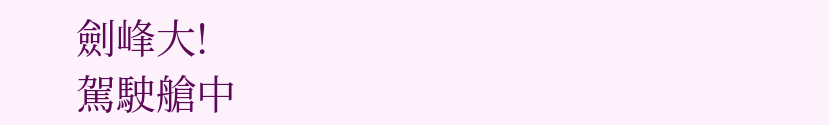劍峰大!
駕駛艙中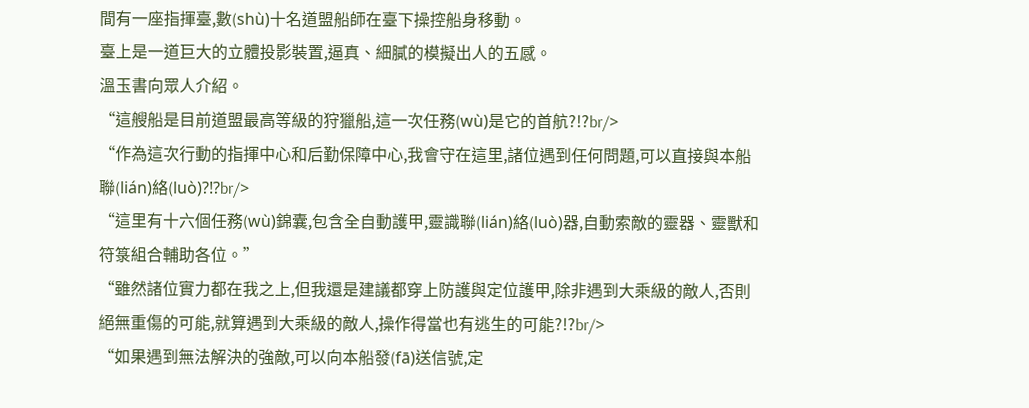間有一座指揮臺,數(shù)十名道盟船師在臺下操控船身移動。
臺上是一道巨大的立體投影裝置,逼真、細膩的模擬出人的五感。
溫玉書向眾人介紹。
“這艘船是目前道盟最高等級的狩獵船,這一次任務(wù)是它的首航?!?br/>
“作為這次行動的指揮中心和后勤保障中心,我會守在這里,諸位遇到任何問題,可以直接與本船聯(lián)絡(luò)?!?br/>
“這里有十六個任務(wù)錦囊,包含全自動護甲,靈識聯(lián)絡(luò)器,自動索敵的靈器、靈獸和符箓組合輔助各位。”
“雖然諸位實力都在我之上,但我還是建議都穿上防護與定位護甲,除非遇到大乘級的敵人,否則絕無重傷的可能,就算遇到大乘級的敵人,操作得當也有逃生的可能?!?br/>
“如果遇到無法解決的強敵,可以向本船發(fā)送信號,定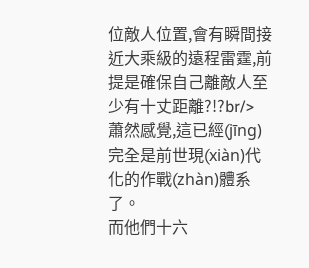位敵人位置,會有瞬間接近大乘級的遠程雷霆,前提是確保自己離敵人至少有十丈距離?!?br/>
蕭然感覺,這已經(jīng)完全是前世現(xiàn)代化的作戰(zhàn)體系了。
而他們十六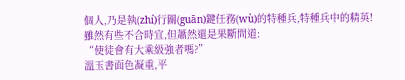個人,乃是執(zhí)行關(guān)鍵任務(wù)的特種兵,特種兵中的精英!
雖然有些不合時宜,但蕭然還是果斷問道:
“使徒會有大乘級強者嗎?”
溫玉書面色凝重,平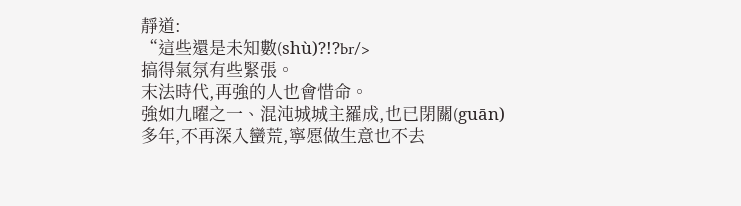靜道:
“這些還是未知數(shù)?!?br/>
搞得氣氛有些緊張。
末法時代,再強的人也會惜命。
強如九曜之一、混沌城城主羅成,也已閉關(guān)多年,不再深入蠻荒,寧愿做生意也不去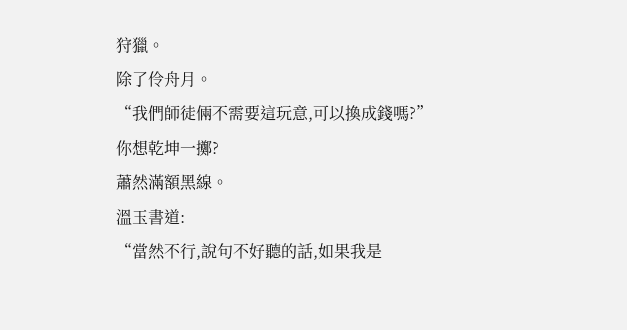狩獵。
除了伶舟月。
“我們師徒倆不需要這玩意,可以換成錢嗎?”
你想乾坤一擲?
蕭然滿額黑線。
溫玉書道:
“當然不行,說句不好聽的話,如果我是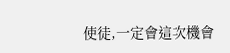使徒,一定會這次機會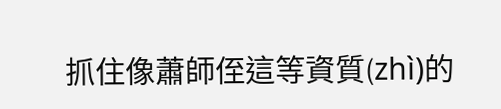抓住像蕭師侄這等資質(zhì)的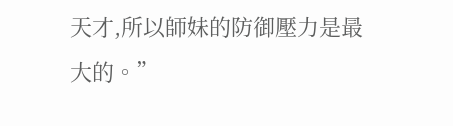天才,所以師妹的防御壓力是最大的。”